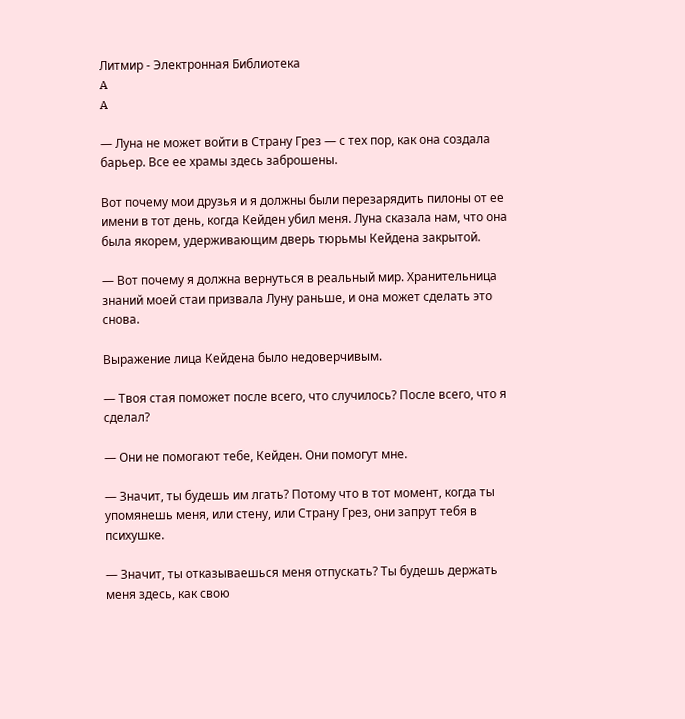Литмир - Электронная Библиотека
A
A

— Луна не может войти в Страну Грез — с тех пор, как она создала барьер. Все ее храмы здесь заброшены.

Вот почему мои друзья и я должны были перезарядить пилоны от ее имени в тот день, когда Кейден убил меня. Луна сказала нам, что она была якорем, удерживающим дверь тюрьмы Кейдена закрытой.

— Вот почему я должна вернуться в реальный мир. Хранительница знаний моей стаи призвала Луну раньше, и она может сделать это снова.

Выражение лица Кейдена было недоверчивым.

— Твоя стая поможет после всего, что случилось? После всего, что я сделал?

— Они не помогают тебе, Кейден. Они помогут мне.

— Значит, ты будешь им лгать? Потому что в тот момент, когда ты упомянешь меня, или стену, или Страну Грез, они запрут тебя в психушке.

— Значит, ты отказываешься меня отпускать? Ты будешь держать меня здесь, как свою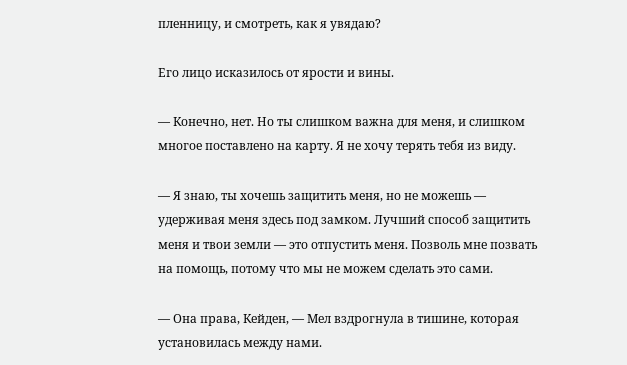пленницу, и смотреть, как я увядаю?

Его лицо исказилось от ярости и вины.

— Конечно, нет. Но ты слишком важна для меня, и слишком многое поставлено на карту. Я не хочу терять тебя из виду.

— Я знаю, ты хочешь защитить меня, но не можешь — удерживая меня здесь под замком. Лучший способ защитить меня и твои земли — это отпустить меня. Позволь мне позвать на помощь, потому что мы не можем сделать это сами.

— Она права, Кейден, — Мел вздрогнула в тишине, которая установилась между нами.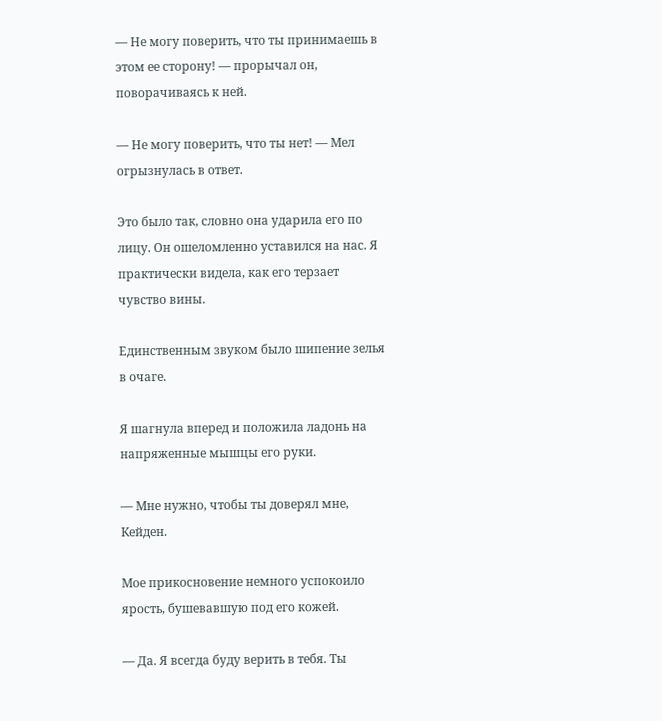— Не могу поверить, что ты принимаешь в этом ее сторону! — прорычал он, поворачиваясь к ней.

— Не могу поверить, что ты нет! — Мел огрызнулась в ответ.

Это было так, словно она ударила его по лицу. Он ошеломленно уставился на нас. Я практически видела, как его терзает чувство вины.

Единственным звуком было шипение зелья в очаге.

Я шагнула вперед и положила ладонь на напряженные мышцы его руки.

— Мне нужно, чтобы ты доверял мне, Кейден.

Мое прикосновение немного успокоило ярость, бушевавшую под его кожей.

— Да. Я всегда буду верить в тебя. Ты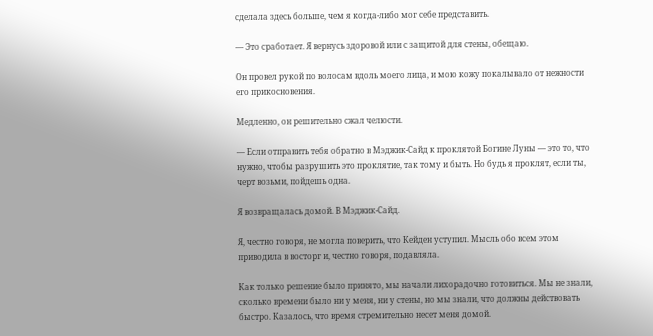сделала здесь больше, чем я когда-либо мог себе представить.

— Это сработает. Я вернусь здоровой или с защитой для стены, обещаю.

Он провел рукой по волосам вдоль моего лица, и мою кожу покалывало от нежности его прикосновения.

Медленно, он решительно сжал челюсти.

— Если отправить тебя обратно в Мэджик-Сайд к проклятой Богине Луны — это то, что нужно, чтобы разрушить это проклятие, так тому и быть. Но будь я проклят, если ты, черт возьми, пойдешь одна.

Я возвращалась домой. В Мэджик-Сайд.

Я, честно говоря, не могла поверить, что Кейден уступил. Мысль обо всем этом приводила в восторг и, честно говоря, подавляла.

Как только решение было принято, мы начали лихорадочно готовиться. Мы не знали, сколько времени было ни у меня, ни у стены, но мы знали, что должны действовать быстро. Казалось, что время стремительно несет меня домой.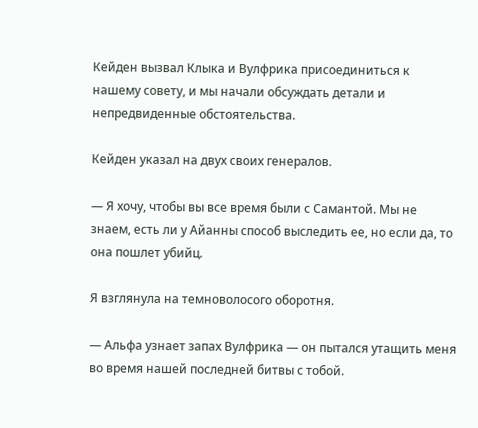Кейден вызвал Клыка и Вулфрика присоединиться к нашему совету, и мы начали обсуждать детали и непредвиденные обстоятельства.

Кейден указал на двух своих генералов.

— Я хочу, чтобы вы все время были с Самантой. Мы не знаем, есть ли у Айанны способ выследить ее, но если да, то она пошлет убийц.

Я взглянула на темноволосого оборотня.

— Альфа узнает запах Вулфрика — он пытался утащить меня во время нашей последней битвы с тобой.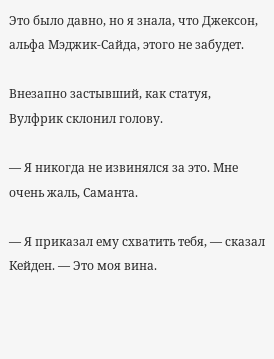Это было давно, но я знала, что Джексон, альфа Мэджик-Сайда, этого не забудет.

Внезапно застывший, как статуя, Вулфрик склонил голову.

— Я никогда не извинялся за это. Мне очень жаль, Саманта.

— Я приказал ему схватить тебя, — сказал Кейден. — Это моя вина.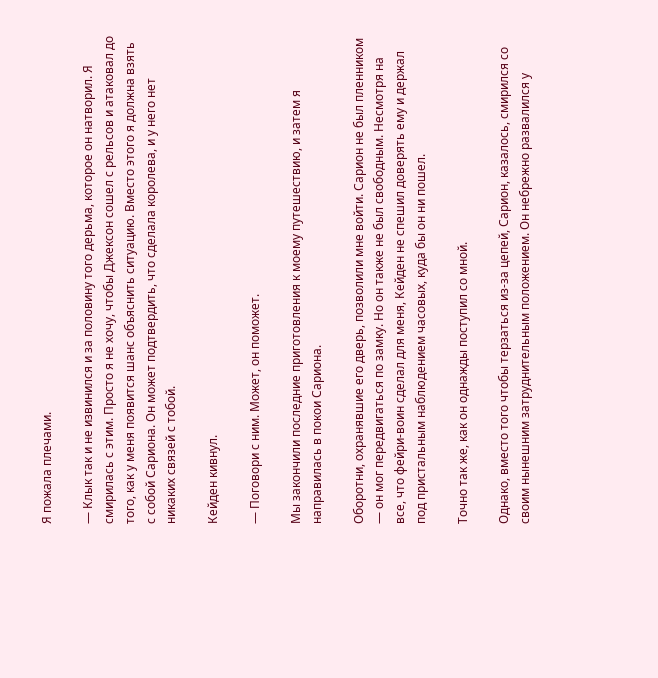Я пожала плечами.

— Клык так и не извинился и за половину того дерьма, которое он натворил. Я смирилась с этим. Просто я не хочу, чтобы Джексон сошел с рельсов и атаковал до того, как у меня появится шанс объяснить ситуацию. Вместо этого я должна взять с собой Сариона. Он может подтвердить, что сделала королева, и у него нет никаких связей с тобой.

Кейден кивнул.

— Поговори с ним. Может, он поможет.

Мы закончили последние приготовления к моему путешествию, и затем я направилась в покои Сариона.

Оборотни, охранявшие его дверь, позволили мне войти. Сарион не был пленником — он мог передвигаться по замку. Но он также не был свободным. Несмотря на все, что фейри-воин сделал для меня, Кейден не спешил доверять ему и держал под пристальным наблюдением часовых, куда бы он ни пошел.

Точно так же, как он однажды поступил со мной.

Однако, вместо того чтобы терзаться из-за цепей, Сарион, казалось, смирился со своим нынешним затруднительным положением. Он небрежно развалился у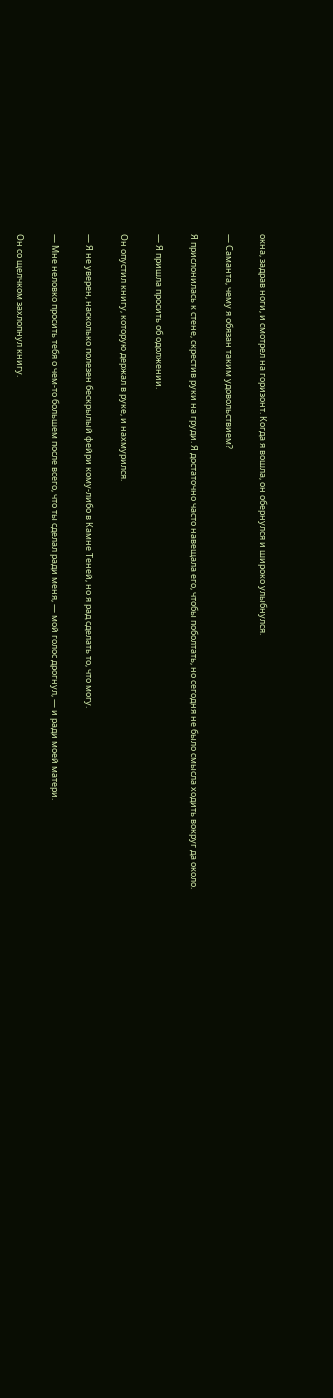окна, задрав ноги, и смотрел на горизонт. Когда я вошла, он обернулся и широко улыбнулся.

— Саманта, чему я обязан таким удовольствием?

Я прислонилась к стене, скрестив руки на груди. Я достаточно часто навещала его, чтобы поболтать, но сегодня не было смысла ходить вокруг да около.

— Я пришла просить об одолжении.

Он опустил книгу, которую держал в руке, и нахмурился.

— Я не уверен, насколько полезен бескрылый фейри кому-либо в Камне Теней, но я рад сделать то, что могу.

— Мне неловко просить тебя о чем-то большем после всего, что ты сделал ради меня, — мой голос дрогнул, — и ради моей матери.

Он со щелчком захлопнул книгу.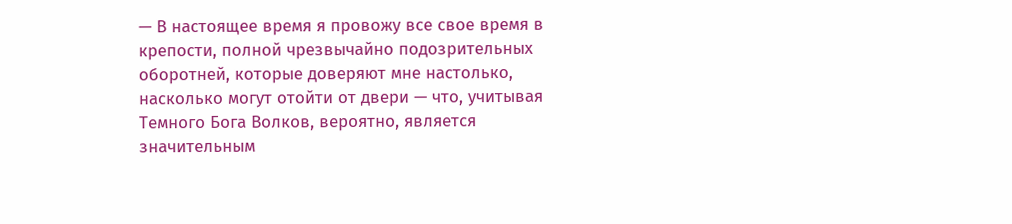— В настоящее время я провожу все свое время в крепости, полной чрезвычайно подозрительных оборотней, которые доверяют мне настолько, насколько могут отойти от двери — что, учитывая Темного Бога Волков, вероятно, является значительным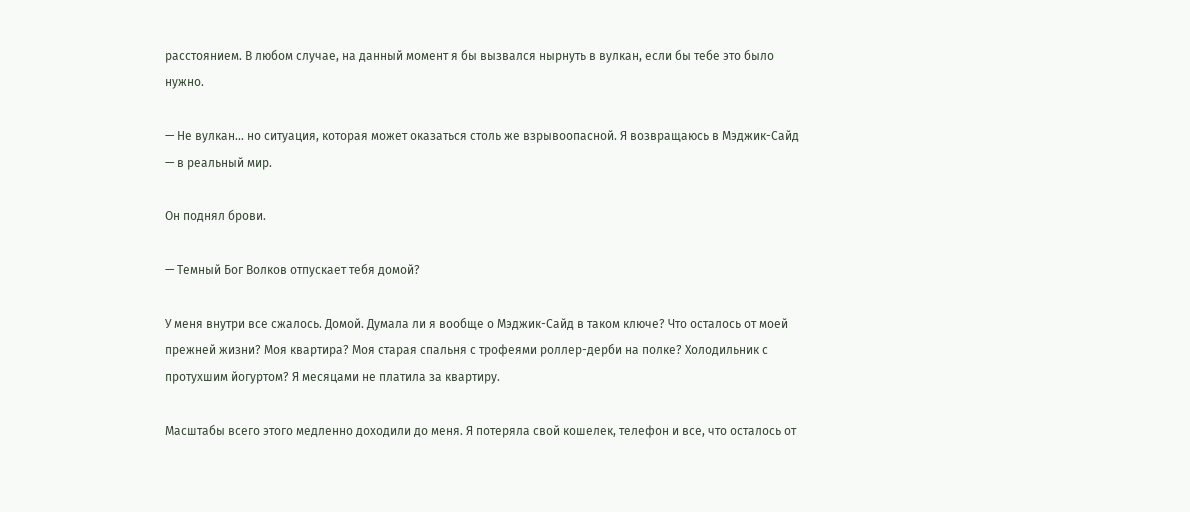расстоянием. В любом случае, на данный момент я бы вызвался нырнуть в вулкан, если бы тебе это было нужно.

— Не вулкан… но ситуация, которая может оказаться столь же взрывоопасной. Я возвращаюсь в Мэджик-Сайд — в реальный мир.

Он поднял брови.

— Темный Бог Волков отпускает тебя домой?

У меня внутри все сжалось. Домой. Думала ли я вообще о Мэджик-Сайд в таком ключе? Что осталось от моей прежней жизни? Моя квартира? Моя старая спальня с трофеями роллер-дерби на полке? Холодильник с протухшим йогуртом? Я месяцами не платила за квартиру.

Масштабы всего этого медленно доходили до меня. Я потеряла свой кошелек, телефон и все, что осталось от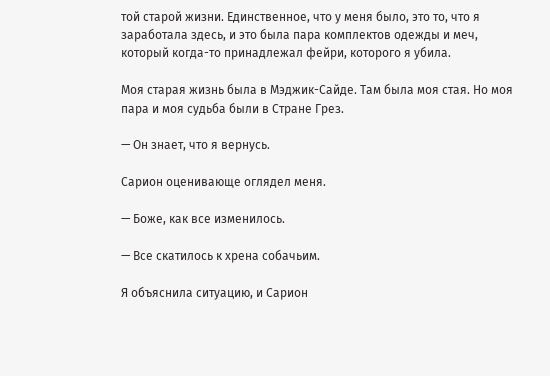той старой жизни. Единственное, что у меня было, это то, что я заработала здесь, и это была пара комплектов одежды и меч, который когда-то принадлежал фейри, которого я убила.

Моя старая жизнь была в Мэджик-Сайде. Там была моя стая. Но моя пара и моя судьба были в Стране Грез.

— Он знает, что я вернусь.

Сарион оценивающе оглядел меня.

— Боже, как все изменилось.

— Все скатилось к хрена собачьим.

Я объяснила ситуацию, и Сарион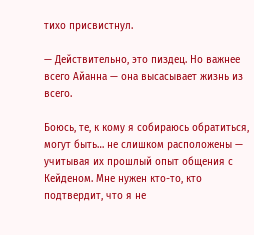тихо присвистнул.

— Действительно, это пиздец. Но важнее всего Айанна — она высасывает жизнь из всего.

Боюсь, те, к кому я собираюсь обратиться, могут быть… не слишком расположены — учитывая их прошлый опыт общения с Кейденом. Мне нужен кто-то, кто подтвердит, что я не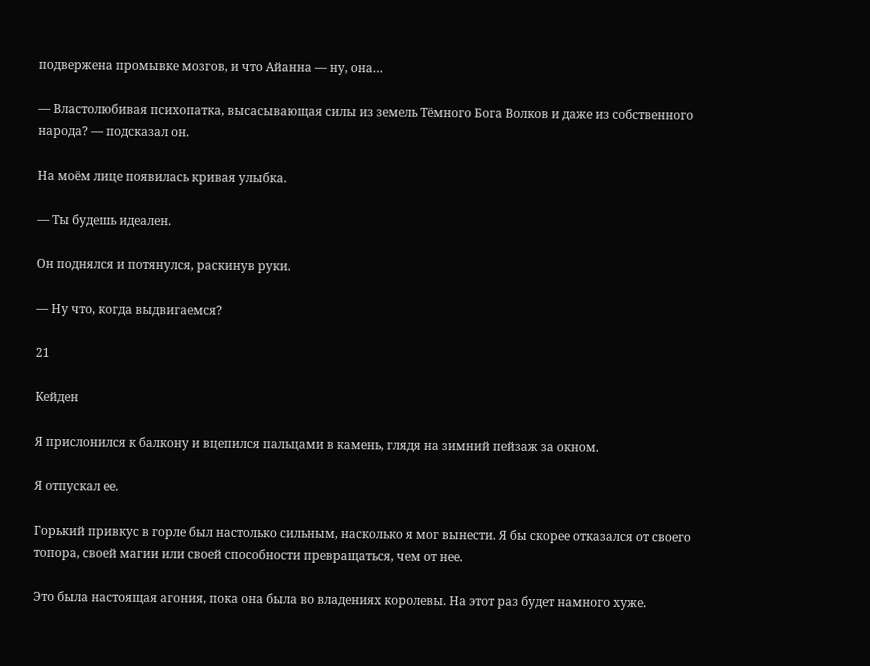подвержена промывке мозгов, и что Айанна — ну, она…

— Властолюбивая психопатка, высасывающая силы из земель Тёмного Бога Волков и даже из собственного народа? — подсказал он.

На моём лице появилась кривая улыбка.

— Ты будешь идеален.

Он поднялся и потянулся, раскинув руки.

— Ну что, когда выдвигаемся?

21

Кейден

Я прислонился к балкону и вцепился пальцами в камень, глядя на зимний пейзаж за окном.

Я отпускал ее.

Горький привкус в горле был настолько сильным, насколько я мог вынести. Я бы скорее отказался от своего топора, своей магии или своей способности превращаться, чем от нее.

Это была настоящая агония, пока она была во владениях королевы. На этот раз будет намного хуже.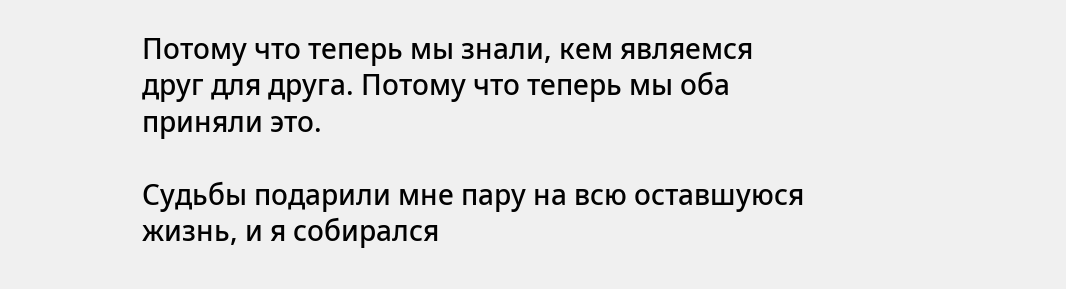Потому что теперь мы знали, кем являемся друг для друга. Потому что теперь мы оба приняли это.

Судьбы подарили мне пару на всю оставшуюся жизнь, и я собирался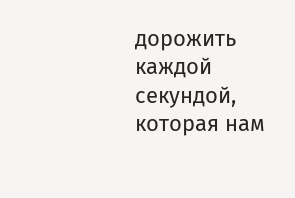дорожить каждой секундой, которая нам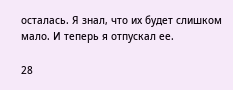осталась. Я знал, что их будет слишком мало. И теперь я отпускал ее.

28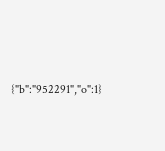{"b":"952291","o":1}